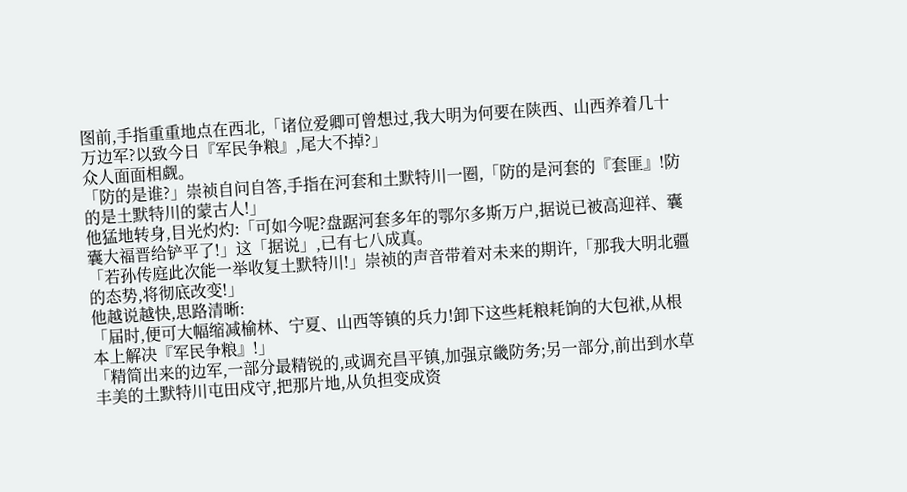图前,手指重重地点在西北,「诸位爱卿可曾想过,我大明为何要在陕西、山西养着几十万边军?以致今日『军民争粮』,尾大不掉?」
众人面面相觑。
「防的是谁?」崇祯自问自答,手指在河套和土默特川一圈,「防的是河套的『套匪』!防的是土默特川的蒙古人!」
他猛地转身,目光灼灼:「可如今呢?盘踞河套多年的鄂尔多斯万户,据说已被高迎祥、囊囊大福晋给铲平了!」这「据说」,已有七八成真。
「若孙传庭此次能一举收复土默特川!」崇祯的声音带着对未来的期许,「那我大明北疆的态势,将彻底改变!」
他越说越快,思路清晰:
「届时,便可大幅缩减榆林、宁夏、山西等镇的兵力!卸下这些耗粮耗饷的大包袱,从根本上解决『军民争粮』!」
「精简出来的边军,一部分最精锐的,或调充昌平镇,加强京畿防务;另一部分,前出到水草丰美的土默特川屯田戍守,把那片地,从负担变成资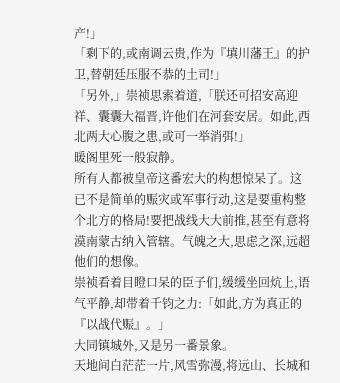产!」
「剩下的,或南调云贵,作为『填川藩王』的护卫,替朝廷压服不恭的土司!」
「另外,」崇祯思索着道,「朕还可招安高迎祥、囊囊大福晋,许他们在河套安居。如此,西北两大心腹之患,或可一举消弭!」
暖阁里死一般寂静。
所有人都被皇帝这番宏大的构想惊呆了。这已不是简单的赈灾或军事行动,这是要重构整个北方的格局!要把战线大大前推,甚至有意将漠南蒙古纳入管辖。气魄之大,思虑之深,远超他们的想像。
崇祯看着目瞪口呆的臣子们,缓缓坐回炕上,语气平静,却带着千钧之力:「如此,方为真正的『以战代赈』。」
大同镇城外,又是另一番景象。
天地间白茫茫一片,风雪弥漫,将远山、长城和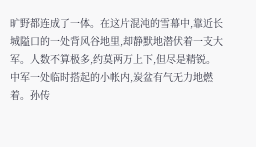旷野都连成了一体。在这片混沌的雪幕中,靠近长城隘口的一处背风谷地里,却静默地潜伏着一支大军。人数不算极多,约莫两万上下,但尽是精锐。
中军一处临时搭起的小帐内,炭盆有气无力地燃着。孙传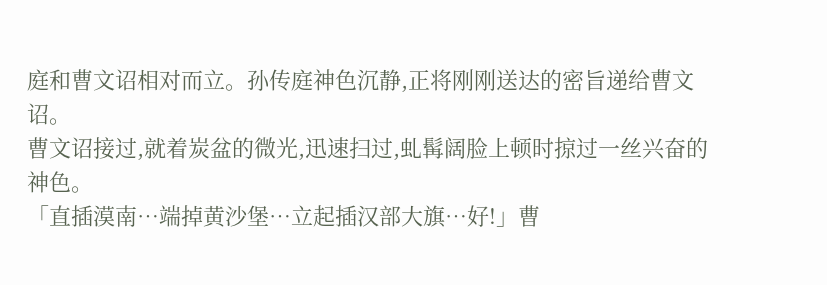庭和曹文诏相对而立。孙传庭神色沉静,正将刚刚送达的密旨递给曹文诏。
曹文诏接过,就着炭盆的微光,迅速扫过,虬髯阔脸上顿时掠过一丝兴奋的神色。
「直插漠南…端掉黄沙堡…立起插汉部大旗…好!」曹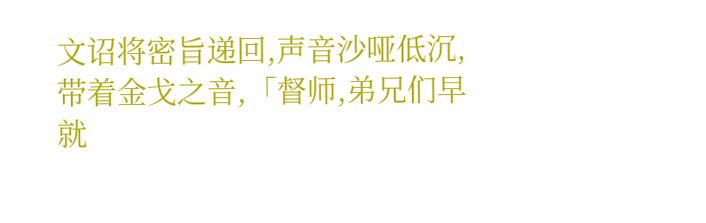文诏将密旨递回,声音沙哑低沉,带着金戈之音,「督师,弟兄们早就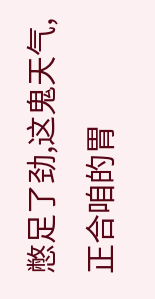憋足了劲,这鬼天气,正合咱的胃